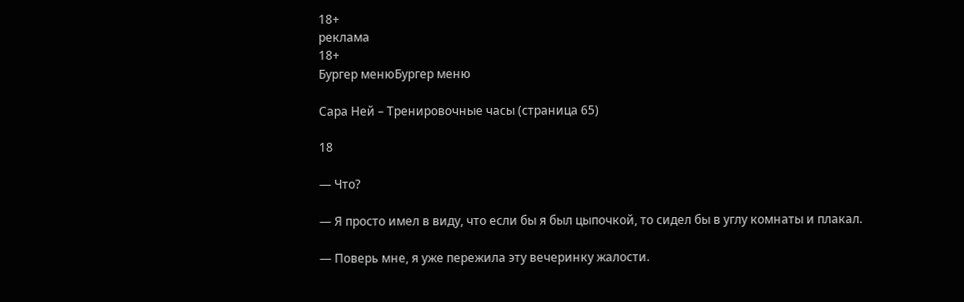18+
реклама
18+
Бургер менюБургер меню

Сара Ней – Тренировочные часы (страница 65)

18

— Что?

— Я просто имел в виду, что если бы я был цыпочкой, то сидел бы в углу комнаты и плакал.

— Поверь мне, я уже пережила эту вечеринку жалости.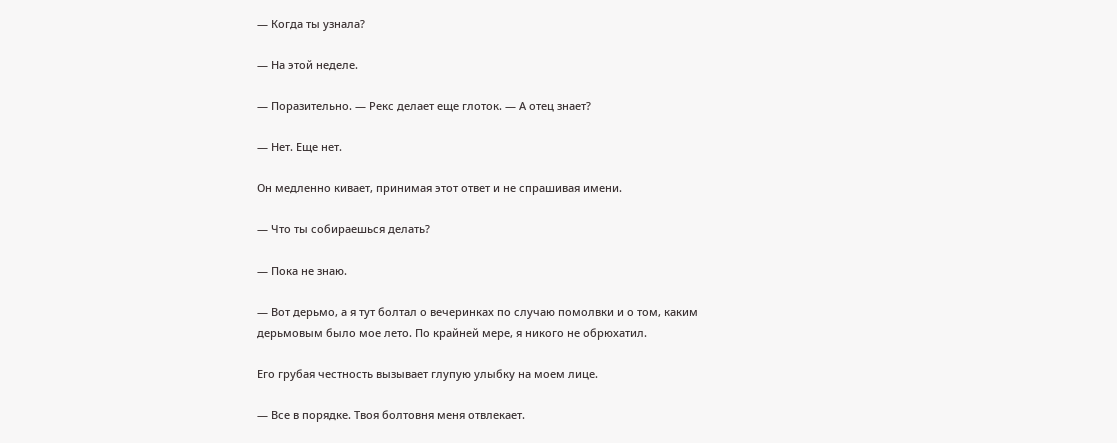— Когда ты узнала?

— На этой неделе.

— Поразительно. — Рекс делает еще глоток. — А отец знает?

— Нет. Еще нет.

Он медленно кивает, принимая этот ответ и не спрашивая имени.

— Что ты собираешься делать?

— Пока не знаю.

— Вот дерьмо, а я тут болтал о вечеринках по случаю помолвки и о том, каким дерьмовым было мое лето. По крайней мере, я никого не обрюхатил.

Его грубая честность вызывает глупую улыбку на моем лице.

— Все в порядке. Твоя болтовня меня отвлекает.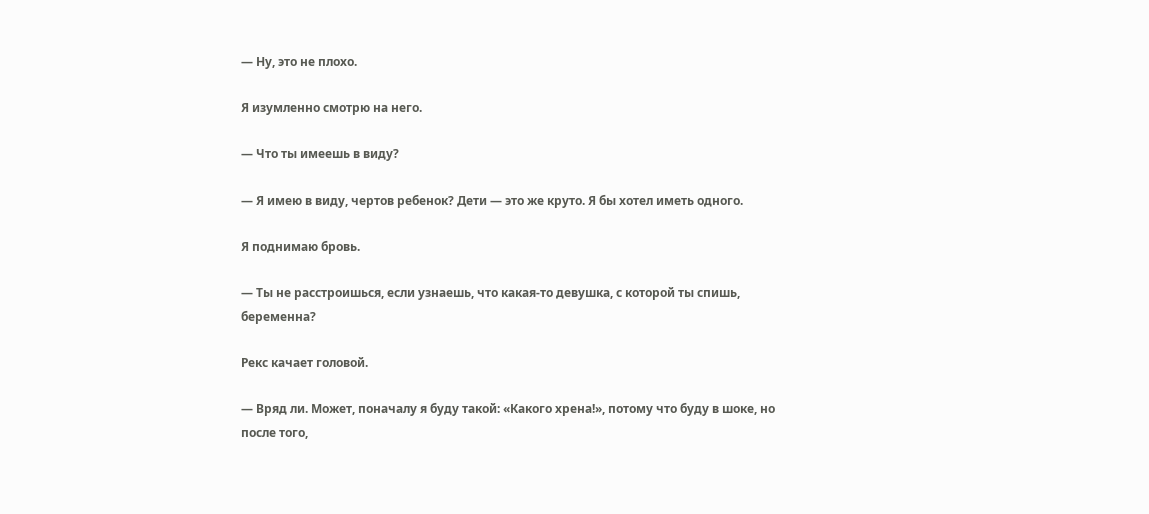— Ну, это не плохо.

Я изумленно смотрю на него.

— Что ты имеешь в виду?

— Я имею в виду, чертов ребенок? Дети — это же круто. Я бы хотел иметь одного.

Я поднимаю бровь.

— Ты не расстроишься, если узнаешь, что какая-то девушка, с которой ты спишь, беременна?

Рекс качает головой.

— Вряд ли. Может, поначалу я буду такой: «Какого хрена!», потому что буду в шоке, но после того,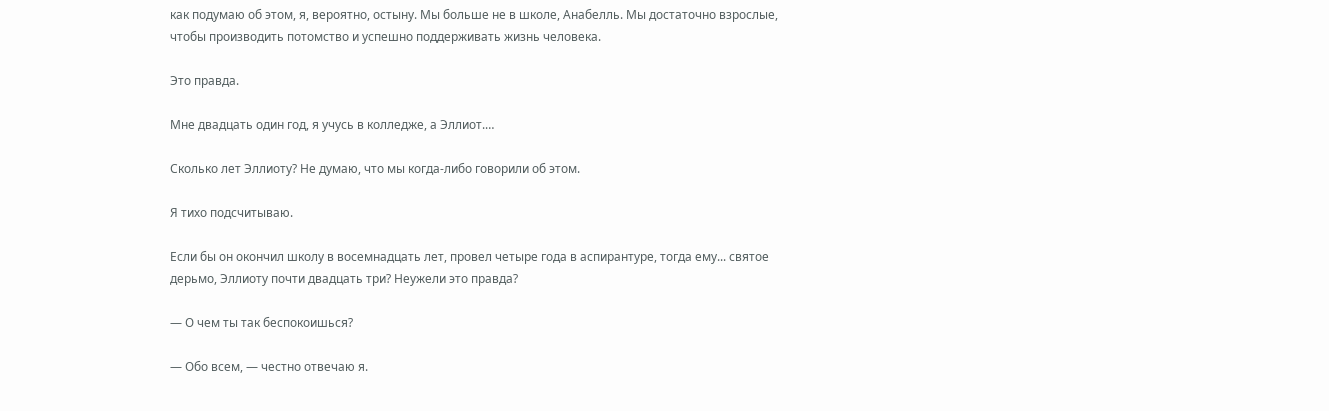как подумаю об этом, я, вероятно, остыну. Мы больше не в школе, Анабелль. Мы достаточно взрослые, чтобы производить потомство и успешно поддерживать жизнь человека.

Это правда.

Мне двадцать один год, я учусь в колледже, а Эллиот.…

Сколько лет Эллиоту? Не думаю, что мы когда-либо говорили об этом.

Я тихо подсчитываю.

Если бы он окончил школу в восемнадцать лет, провел четыре года в аспирантуре, тогда ему... святое дерьмо, Эллиоту почти двадцать три? Неужели это правда?

— О чем ты так беспокоишься?

— Обо всем, — честно отвечаю я.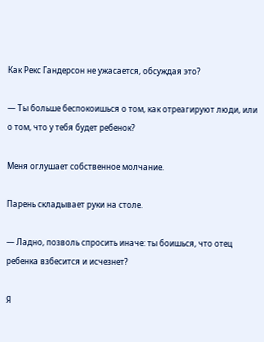Как Рекс Гандерсон не ужасается, обсуждая это?

— Ты больше беспокоишься о том, как отреагируют люди, или о том, что у тебя будет ребенок?

Меня оглушает собственное молчание.

Парень складывает руки на столе.

— Ладно, позволь спросить иначе: ты боишься, что отец ребенка взбесится и исчезнет?

Я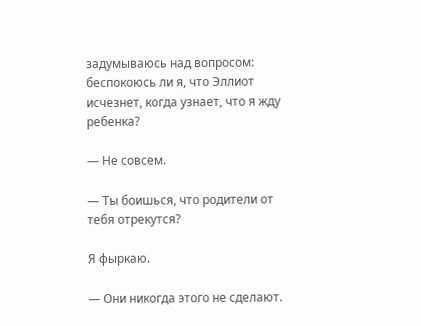задумываюсь над вопросом: беспокоюсь ли я, что Эллиот исчезнет, когда узнает, что я жду ребенка?

— Не совсем.

— Ты боишься, что родители от тебя отрекутся?

Я фыркаю.

— Они никогда этого не сделают.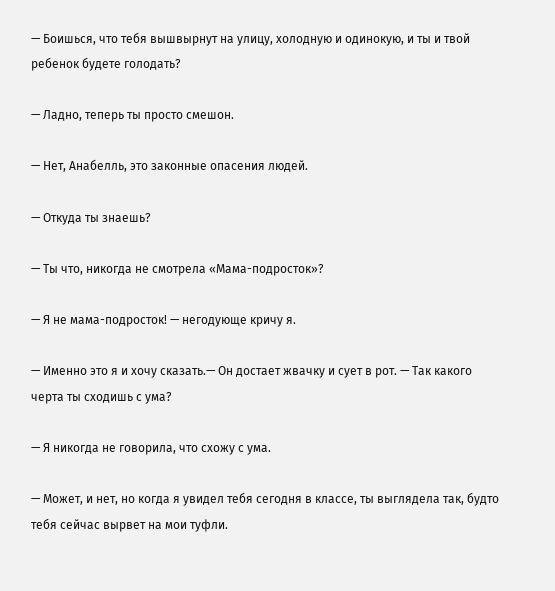— Боишься, что тебя вышвырнут на улицу, холодную и одинокую, и ты и твой ребенок будете голодать?

— Ладно, теперь ты просто смешон.

— Нет, Анабелль, это законные опасения людей.

— Откуда ты знаешь?

— Ты что, никогда не смотрела «Мама-подросток»?

— Я не мама-подросток! — негодующе кричу я.

— Именно это я и хочу сказать.— Он достает жвачку и сует в рот. — Так какого черта ты сходишь с ума?

— Я никогда не говорила, что схожу с ума.

— Может, и нет, но когда я увидел тебя сегодня в классе, ты выглядела так, будто тебя сейчас вырвет на мои туфли.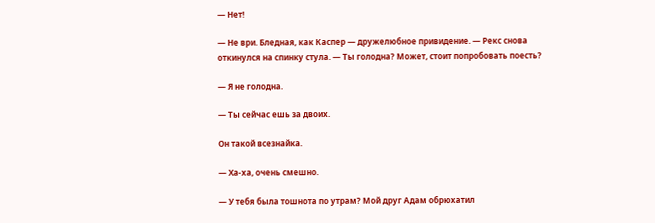— Нет!

— Не ври. Бледная, как Каспер — дружелюбное привидение. — Рекс снова откинулся на спинку стула. — Ты голодна? Может, стоит попробовать поесть?

— Я не голодна.

— Ты сейчас ешь за двоих.

Он такой всезнайка.

— Ха-ха, очень смешно.

— У тебя была тошнота по утрам? Мой друг Адам обрюхатил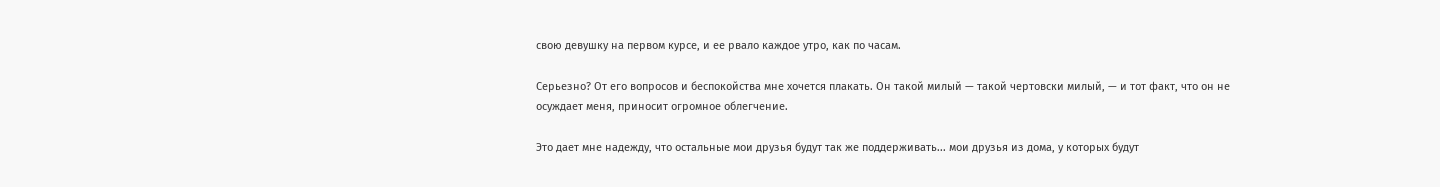свою девушку на первом курсе, и ее рвало каждое утро, как по часам.

Серьезно? От его вопросов и беспокойства мне хочется плакать. Он такой милый — такой чертовски милый, — и тот факт, что он не осуждает меня, приносит огромное облегчение.

Это дает мне надежду, что остальные мои друзья будут так же поддерживать... мои друзья из дома, у которых будут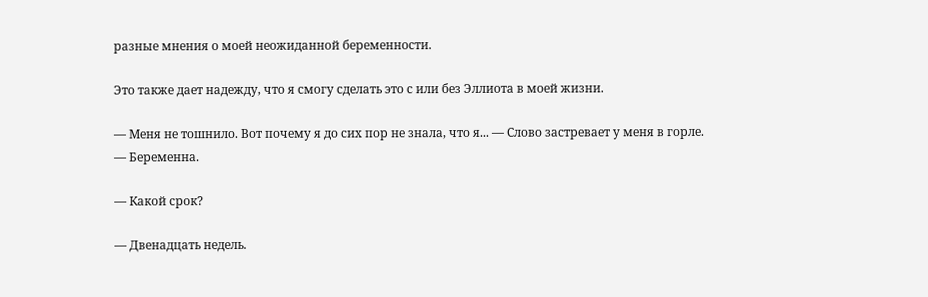разные мнения о моей неожиданной беременности.

Это также дает надежду, что я смогу сделать это с или без Эллиота в моей жизни.

— Меня не тошнило. Вот почему я до сих пор не знала, что я... — Слово застревает у меня в горле. — Беременна.

— Какой срок?

— Двенадцать недель.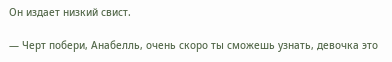Он издает низкий свист.

— Черт побери, Анабелль, очень скоро ты сможешь узнать, девочка это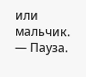или мальчик. — Пауза.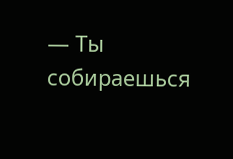— Ты собираешься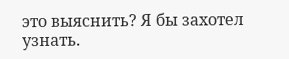это выяснить? Я бы захотел узнать.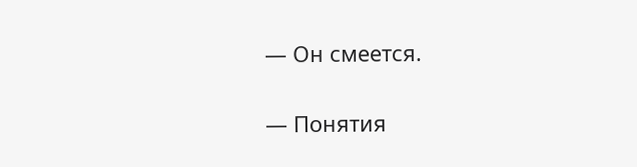— Он смеется.

— Понятия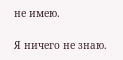не имею.

Я ничего не знаю.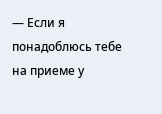— Если я понадоблюсь тебе на приеме у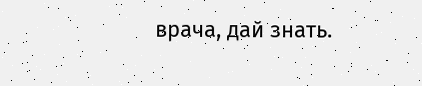врача, дай знать.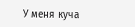У меня куча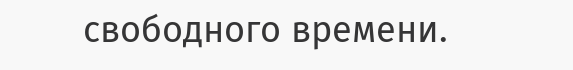свободного времени.